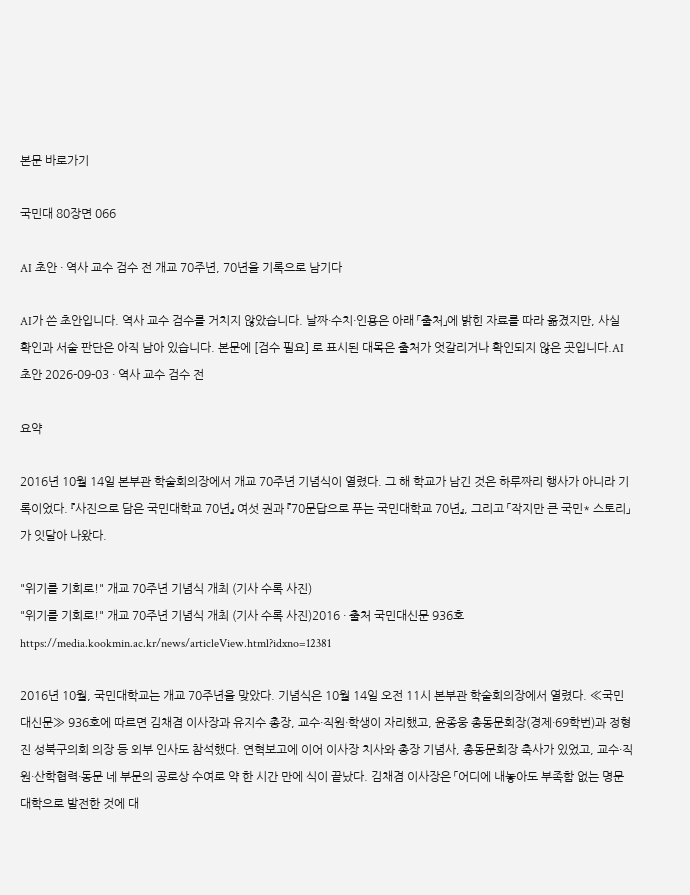본문 바로가기

국민대 80장면 066

AI 초안 · 역사 교수 검수 전 개교 70주년, 70년을 기록으로 남기다

AI가 쓴 초안입니다. 역사 교수 검수를 거치지 않았습니다. 날짜·수치·인용은 아래 「출처」에 밝힌 자료를 따라 옮겼지만, 사실 확인과 서술 판단은 아직 남아 있습니다. 본문에 [검수 필요] 로 표시된 대목은 출처가 엇갈리거나 확인되지 않은 곳입니다.AI 초안 2026-09-03 · 역사 교수 검수 전

요약

2016년 10월 14일 본부관 학술회의장에서 개교 70주년 기념식이 열렸다. 그 해 학교가 남긴 것은 하루짜리 행사가 아니라 기록이었다. 『사진으로 담은 국민대학교 70년』 여섯 권과 『70문답으로 푸는 국민대학교 70년』, 그리고 「작지만 큰 국민* 스토리」가 잇달아 나왔다.

"위기를 기회로!" 개교 70주년 기념식 개최 (기사 수록 사진)
"위기를 기회로!" 개교 70주년 기념식 개최 (기사 수록 사진)2016 · 출처 국민대신문 936호 https://media.kookmin.ac.kr/news/articleView.html?idxno=12381

2016년 10월, 국민대학교는 개교 70주년을 맞았다. 기념식은 10월 14일 오전 11시 본부관 학술회의장에서 열렸다. ≪국민대신문≫ 936호에 따르면 김채겸 이사장과 유지수 총장, 교수·직원·학생이 자리했고, 윤종웅 총동문회장(경제·69학번)과 정형진 성북구의회 의장 등 외부 인사도 참석했다. 연혁보고에 이어 이사장 치사와 총장 기념사, 총동문회장 축사가 있었고, 교수·직원·산학협력·동문 네 부문의 공로상 수여로 약 한 시간 만에 식이 끝났다. 김채겸 이사장은 「어디에 내놓아도 부족함 없는 명문대학으로 발전한 것에 대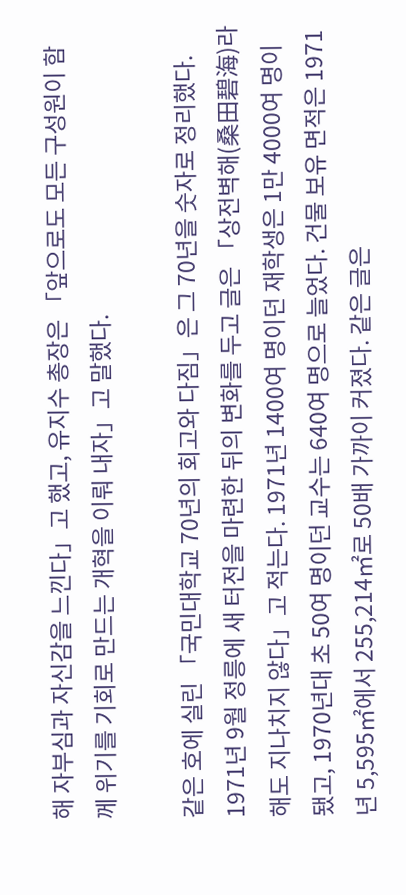해 자부심과 자신감을 느낀다」고 했고, 유지수 총장은 「앞으로도 모든 구성원이 함께 위기를 기회로 만드는 개혁을 이뤄 내자」고 말했다.

같은 호에 실린 「국민대학교 70년의 회고와 다짐」은 그 70년을 숫자로 정리했다. 1971년 9월 정릉에 새 터전을 마련한 뒤의 변화를 두고 글은 「상전벽해(桑田碧海)라 해도 지나치지 않다」고 적는다. 1971년 1400여 명이던 재학생은 1만 4000여 명이 됐고, 1970년대 초 50여 명이던 교수는 640여 명으로 늘었다. 건물 보유 면적은 1971년 5,595㎡에서 255,214㎡로 50배 가까이 커졌다. 같은 글은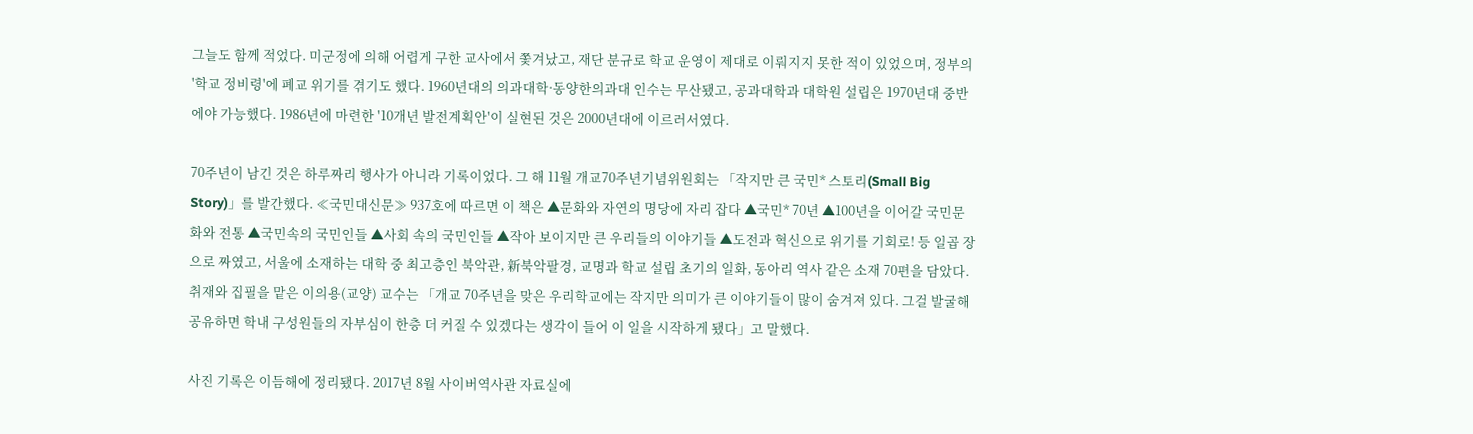그늘도 함께 적었다. 미군정에 의해 어렵게 구한 교사에서 쫓겨났고, 재단 분규로 학교 운영이 제대로 이뤄지지 못한 적이 있었으며, 정부의 '학교 정비령'에 폐교 위기를 겪기도 했다. 1960년대의 의과대학·동양한의과대 인수는 무산됐고, 공과대학과 대학원 설립은 1970년대 중반에야 가능했다. 1986년에 마련한 '10개년 발전계획안'이 실현된 것은 2000년대에 이르러서였다.

70주년이 남긴 것은 하루짜리 행사가 아니라 기록이었다. 그 해 11월 개교70주년기념위원회는 「작지만 큰 국민* 스토리(Small Big Story)」를 발간했다. ≪국민대신문≫ 937호에 따르면 이 책은 ▲문화와 자연의 명당에 자리 잡다 ▲국민* 70년 ▲100년을 이어갈 국민문화와 전통 ▲국민속의 국민인들 ▲사회 속의 국민인들 ▲작아 보이지만 큰 우리들의 이야기들 ▲도전과 혁신으로 위기를 기회로! 등 일곱 장으로 짜였고, 서울에 소재하는 대학 중 최고층인 북악관, 新북악팔경, 교명과 학교 설립 초기의 일화, 동아리 역사 같은 소재 70편을 담았다. 취재와 집필을 맡은 이의용(교양) 교수는 「개교 70주년을 맞은 우리학교에는 작지만 의미가 큰 이야기들이 많이 숨겨져 있다. 그걸 발굴해 공유하면 학내 구성원들의 자부심이 한층 더 커질 수 있겠다는 생각이 들어 이 일을 시작하게 됐다」고 말했다.

사진 기록은 이듬해에 정리됐다. 2017년 8월 사이버역사관 자료실에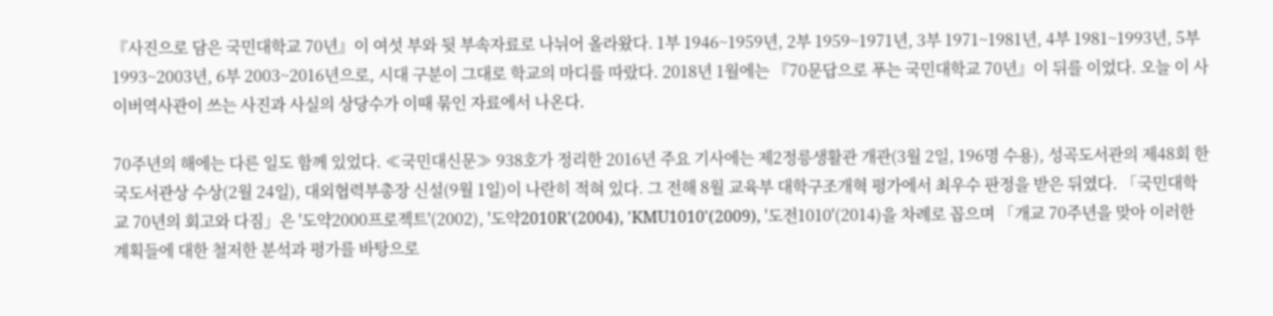『사진으로 담은 국민대학교 70년』이 여섯 부와 뒷 부속자료로 나뉘어 올라왔다. 1부 1946~1959년, 2부 1959~1971년, 3부 1971~1981년, 4부 1981~1993년, 5부 1993~2003년, 6부 2003~2016년으로, 시대 구분이 그대로 학교의 마디를 따랐다. 2018년 1월에는 『70문답으로 푸는 국민대학교 70년』이 뒤를 이었다. 오늘 이 사이버역사관이 쓰는 사진과 사실의 상당수가 이때 묶인 자료에서 나온다.

70주년의 해에는 다른 일도 함께 있었다. ≪국민대신문≫ 938호가 정리한 2016년 주요 기사에는 제2정릉생활관 개관(3월 2일, 196명 수용), 성곡도서관의 제48회 한국도서관상 수상(2월 24일), 대외협력부총장 신설(9월 1일)이 나란히 적혀 있다. 그 전해 8월 교육부 대학구조개혁 평가에서 최우수 판정을 받은 뒤였다. 「국민대학교 70년의 회고와 다짐」은 '도약2000프로젝트'(2002), '도약2010R'(2004), 'KMU1010'(2009), '도전1010'(2014)을 차례로 꼽으며 「개교 70주년을 맞아 이러한 계획들에 대한 철저한 분석과 평가를 바탕으로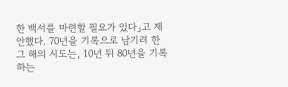한 백서를 마련할 필요가 있다」고 제안했다. 70년을 기록으로 남기려 한 그 해의 시도는, 10년 뒤 80년을 기록하는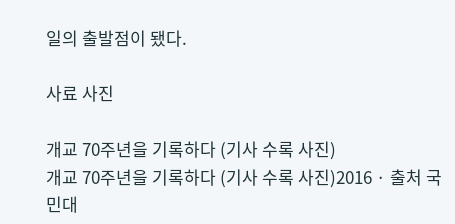일의 출발점이 됐다.

사료 사진

개교 70주년을 기록하다 (기사 수록 사진)
개교 70주년을 기록하다 (기사 수록 사진)2016 · 출처 국민대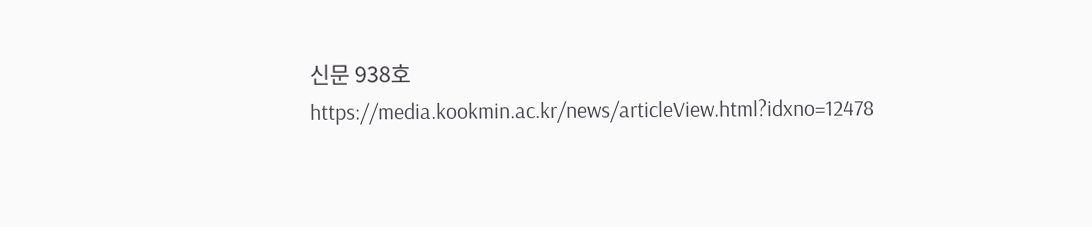신문 938호 https://media.kookmin.ac.kr/news/articleView.html?idxno=12478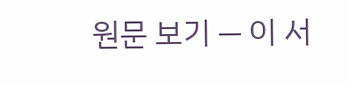원문 보기 — 이 서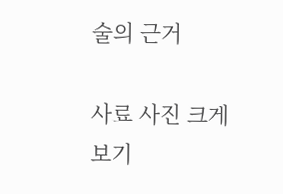술의 근거

사료 사진 크게 보기